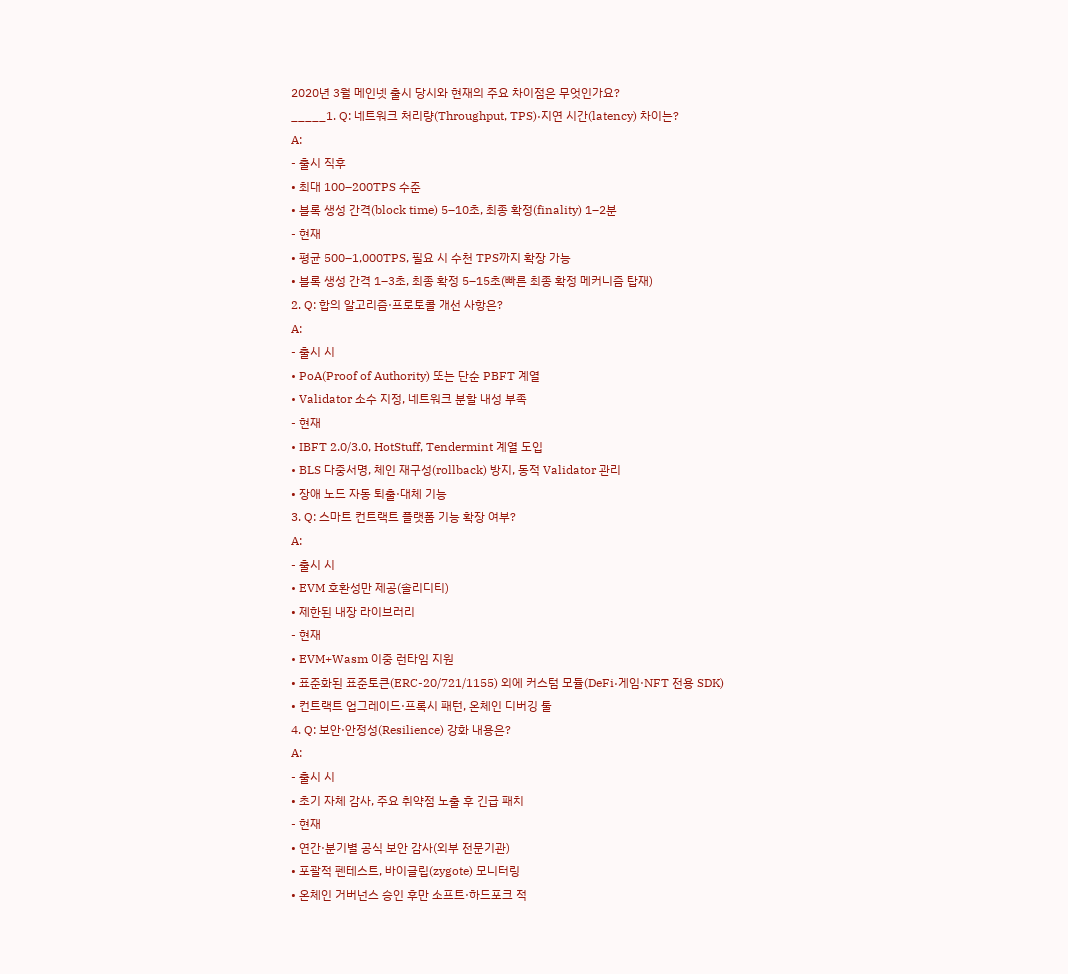2020년 3월 메인넷 출시 당시와 현재의 주요 차이점은 무엇인가요?
_____1. Q: 네트워크 처리량(Throughput, TPS)·지연 시간(latency) 차이는?
A:
- 출시 직후
• 최대 100–200TPS 수준
• 블록 생성 간격(block time) 5–10초, 최종 확정(finality) 1–2분
- 현재
• 평균 500–1,000TPS, 필요 시 수천 TPS까지 확장 가능
• 블록 생성 간격 1–3초, 최종 확정 5–15초(빠른 최종 확정 메커니즘 탑재)
2. Q: 합의 알고리즘·프로토콜 개선 사항은?
A:
- 출시 시
• PoA(Proof of Authority) 또는 단순 PBFT 계열
• Validator 소수 지정, 네트워크 분할 내성 부족
- 현재
• IBFT 2.0/3.0, HotStuff, Tendermint 계열 도입
• BLS 다중서명, 체인 재구성(rollback) 방지, 동적 Validator 관리
• 장애 노드 자동 퇴출·대체 기능
3. Q: 스마트 컨트랙트 플랫폼 기능 확장 여부?
A:
- 출시 시
• EVM 호환성만 제공(솔리디티)
• 제한된 내장 라이브러리
- 현재
• EVM+Wasm 이중 런타임 지원
• 표준화된 표준토큰(ERC-20/721/1155) 외에 커스텀 모듈(DeFi·게임·NFT 전용 SDK)
• 컨트랙트 업그레이드·프록시 패턴, 온체인 디버깅 툴
4. Q: 보안·안정성(Resilience) 강화 내용은?
A:
- 출시 시
• 초기 자체 감사, 주요 취약점 노출 후 긴급 패치
- 현재
• 연간·분기별 공식 보안 감사(외부 전문기관)
• 포괄적 펜테스트, 바이글립(zygote) 모니터링
• 온체인 거버넌스 승인 후만 소프트·하드포크 적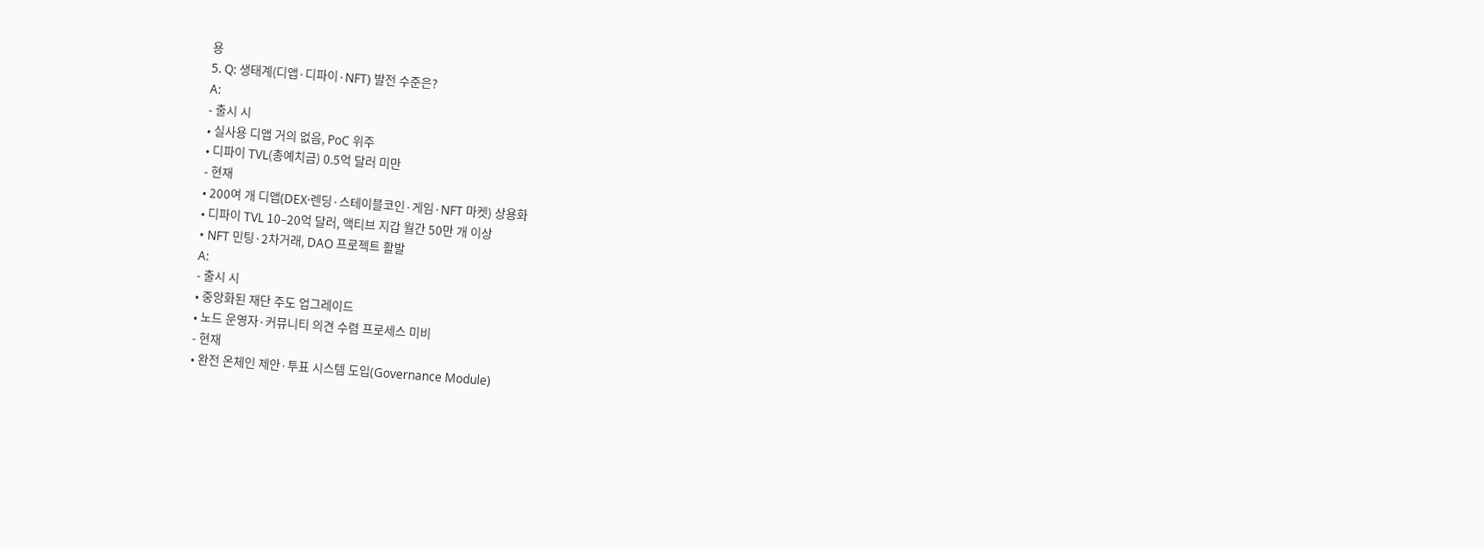용
5. Q: 생태계(디앱·디파이·NFT) 발전 수준은?
A:
- 출시 시
• 실사용 디앱 거의 없음, PoC 위주
• 디파이 TVL(총예치금) 0.5억 달러 미만
- 현재
• 200여 개 디앱(DEX·렌딩·스테이블코인·게임·NFT 마켓) 상용화
• 디파이 TVL 10–20억 달러, 액티브 지갑 월간 50만 개 이상
• NFT 민팅·2차거래, DAO 프로젝트 활발
A:
- 출시 시
• 중앙화된 재단 주도 업그레이드
• 노드 운영자·커뮤니티 의견 수렴 프로세스 미비
- 현재
• 완전 온체인 제안·투표 시스템 도입(Governance Module)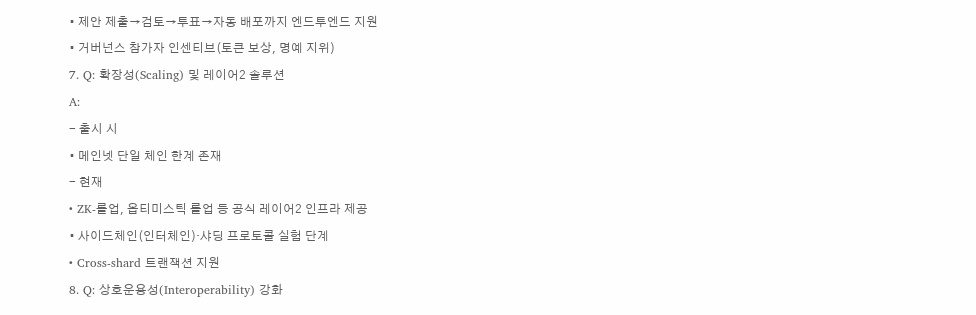• 제안 제출→검토→투표→자동 배포까지 엔드투엔드 지원
• 거버넌스 참가자 인센티브(토큰 보상, 명예 지위)
7. Q: 확장성(Scaling) 및 레이어2 솔루션
A:
- 출시 시
• 메인넷 단일 체인 한계 존재
- 현재
• ZK-롤업, 옵티미스틱 롤업 등 공식 레이어2 인프라 제공
• 사이드체인(인터체인)·샤딩 프로토콜 실험 단계
• Cross-shard 트랜잭션 지원
8. Q: 상호운용성(Interoperability) 강화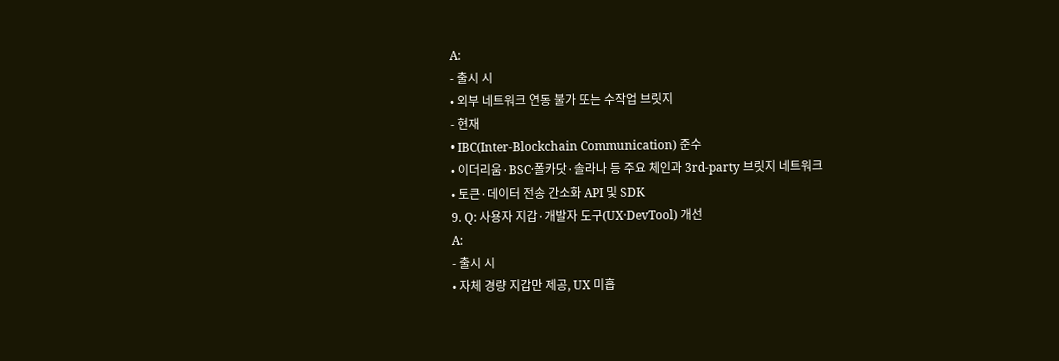A:
- 출시 시
• 외부 네트워크 연동 불가 또는 수작업 브릿지
- 현재
• IBC(Inter-Blockchain Communication) 준수
• 이더리움·BSC·폴카닷·솔라나 등 주요 체인과 3rd-party 브릿지 네트워크
• 토큰·데이터 전송 간소화 API 및 SDK
9. Q: 사용자 지갑·개발자 도구(UX·DevTool) 개선
A:
- 출시 시
• 자체 경량 지갑만 제공, UX 미흡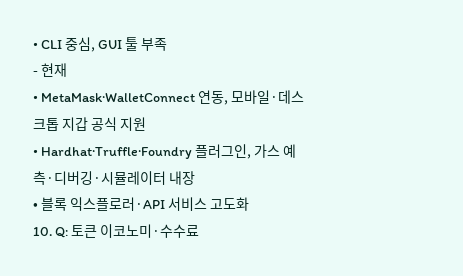• CLI 중심, GUI 툴 부족
- 현재
• MetaMask·WalletConnect 연동, 모바일·데스크톱 지갑 공식 지원
• Hardhat·Truffle·Foundry 플러그인, 가스 예측·디버깅·시뮬레이터 내장
• 블록 익스플로러·API 서비스 고도화
10. Q: 토큰 이코노미·수수료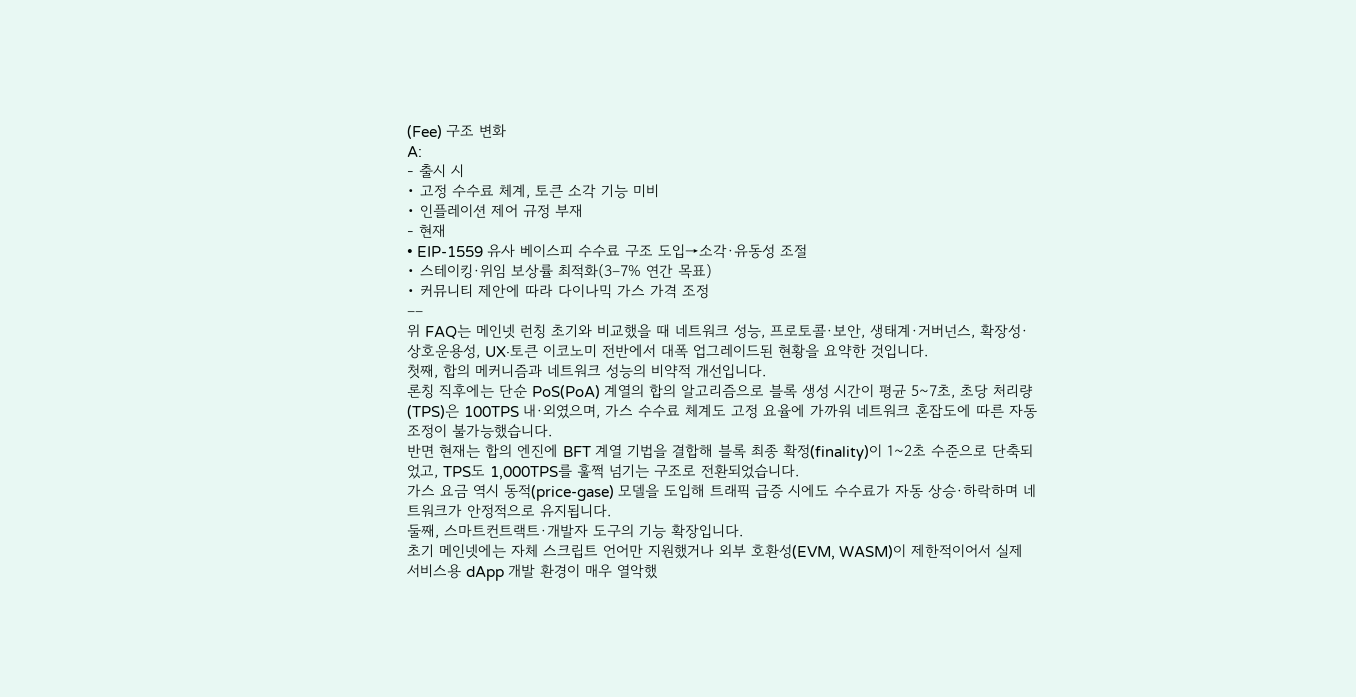(Fee) 구조 변화
A:
- 출시 시
• 고정 수수료 체계, 토큰 소각 기능 미비
• 인플레이션 제어 규정 부재
- 현재
• EIP-1559 유사 베이스피 수수료 구조 도입→소각·유동성 조절
• 스테이킹·위임 보상률 최적화(3–7% 연간 목표)
• 커뮤니티 제안에 따라 다이나믹 가스 가격 조정
––
위 FAQ는 메인넷 런칭 초기와 비교했을 때 네트워크 성능, 프로토콜·보안, 생태계·거버넌스, 확장성·상호운용성, UX·토큰 이코노미 전반에서 대폭 업그레이드된 현황을 요약한 것입니다.
첫째, 합의 메커니즘과 네트워크 성능의 비약적 개선입니다.
론칭 직후에는 단순 PoS(PoA) 계열의 합의 알고리즘으로 블록 생성 시간이 평균 5~7초, 초당 처리량(TPS)은 100TPS 내·외였으며, 가스 수수료 체계도 고정 요율에 가까워 네트워크 혼잡도에 따른 자동 조정이 불가능했습니다.
반면 현재는 합의 엔진에 BFT 계열 기법을 결합해 블록 최종 확정(finality)이 1~2초 수준으로 단축되었고, TPS도 1,000TPS를 훌쩍 넘기는 구조로 전환되었습니다.
가스 요금 역시 동적(price-gase) 모델을 도입해 트래픽 급증 시에도 수수료가 자동 상승·하락하며 네트워크가 안정적으로 유지됩니다.
둘째, 스마트컨트랙트·개발자 도구의 기능 확장입니다.
초기 메인넷에는 자체 스크립트 언어만 지원했거나 외부 호환성(EVM, WASM)이 제한적이어서 실제 서비스용 dApp 개발 환경이 매우 열악했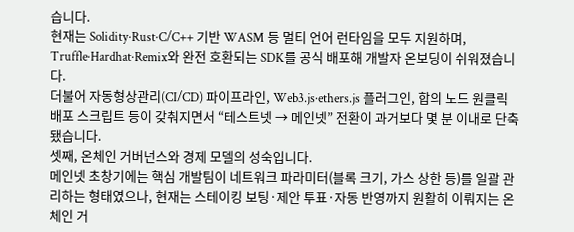습니다.
현재는 Solidity·Rust·C/C++ 기반 WASM 등 멀티 언어 런타임을 모두 지원하며, Truffle·Hardhat·Remix와 완전 호환되는 SDK를 공식 배포해 개발자 온보딩이 쉬워졌습니다.
더불어 자동형상관리(CI/CD) 파이프라인, Web3.js·ethers.js 플러그인, 합의 노드 원클릭 배포 스크립트 등이 갖춰지면서 “테스트넷 → 메인넷” 전환이 과거보다 몇 분 이내로 단축됐습니다.
셋째, 온체인 거버넌스와 경제 모델의 성숙입니다.
메인넷 초창기에는 핵심 개발팀이 네트워크 파라미터(블록 크기, 가스 상한 등)를 일괄 관리하는 형태였으나, 현재는 스테이킹 보팅·제안 투표·자동 반영까지 원활히 이뤄지는 온체인 거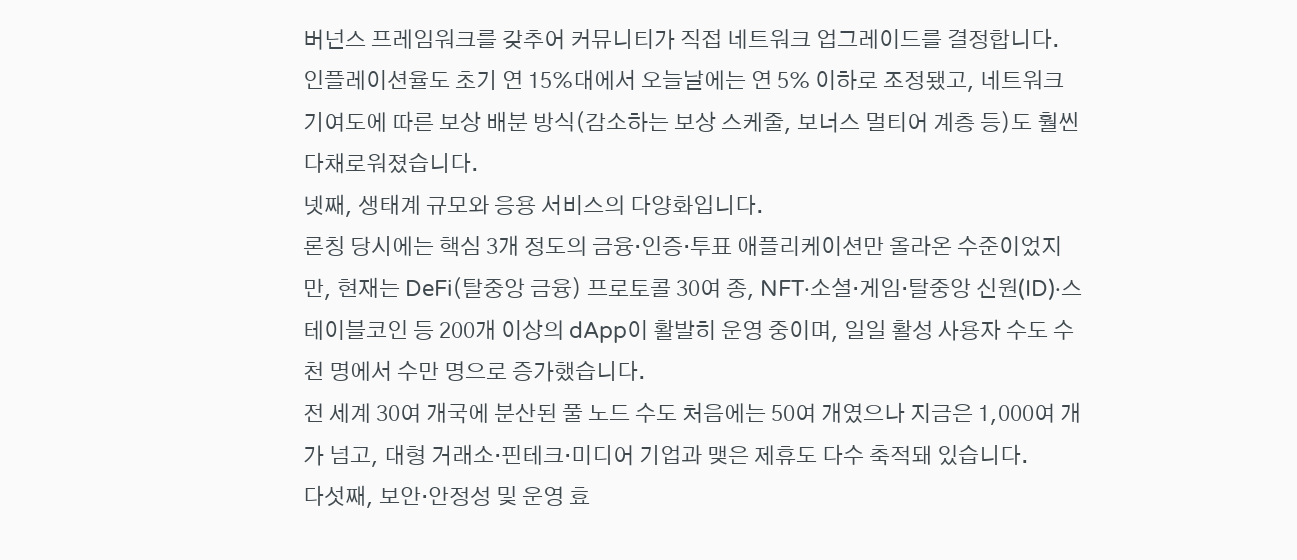버넌스 프레임워크를 갖추어 커뮤니티가 직접 네트워크 업그레이드를 결정합니다.
인플레이션율도 초기 연 15%대에서 오늘날에는 연 5% 이하로 조정됐고, 네트워크 기여도에 따른 보상 배분 방식(감소하는 보상 스케줄, 보너스 멀티어 계층 등)도 훨씬 다채로워졌습니다.
넷째, 생태계 규모와 응용 서비스의 다양화입니다.
론칭 당시에는 핵심 3개 정도의 금융·인증·투표 애플리케이션만 올라온 수준이었지만, 현재는 DeFi(탈중앙 금융) 프로토콜 30여 종, NFT·소셜·게임·탈중앙 신원(ID)·스테이블코인 등 200개 이상의 dApp이 활발히 운영 중이며, 일일 활성 사용자 수도 수천 명에서 수만 명으로 증가했습니다.
전 세계 30여 개국에 분산된 풀 노드 수도 처음에는 50여 개였으나 지금은 1,000여 개가 넘고, 대형 거래소·핀테크·미디어 기업과 맺은 제휴도 다수 축적돼 있습니다.
다섯째, 보안·안정성 및 운영 효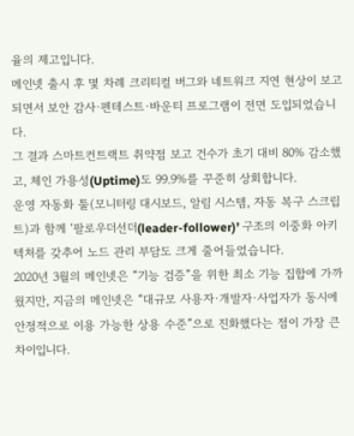율의 제고입니다.
메인넷 출시 후 몇 차례 크리티컬 버그와 네트워크 지연 현상이 보고되면서 보안 감사·펜테스트·바운티 프로그램이 전면 도입되었습니다.
그 결과 스마트컨트랙트 취약점 보고 건수가 초기 대비 80% 감소했고, 체인 가용성(Uptime)도 99.9%를 꾸준히 상회합니다.
운영 자동화 툴(모니터링 대시보드, 알림 시스템, 자동 복구 스크립트)과 함께 ‘팔로우더선더(leader-follower)’ 구조의 이중화 아키텍처를 갖추어 노드 관리 부담도 크게 줄어들었습니다.
2020년 3월의 메인넷은 “기능 검증”을 위한 최소 기능 집합에 가까웠지만, 지금의 메인넷은 “대규모 사용자·개발자·사업자가 동시에 안정적으로 이용 가능한 상용 수준”으로 진화했다는 점이 가장 큰 차이입니다.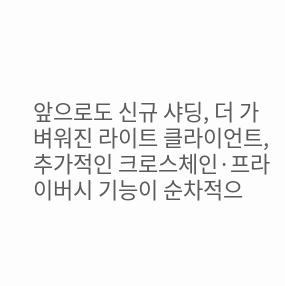앞으로도 신규 샤딩, 더 가벼워진 라이트 클라이언트, 추가적인 크로스체인·프라이버시 기능이 순차적으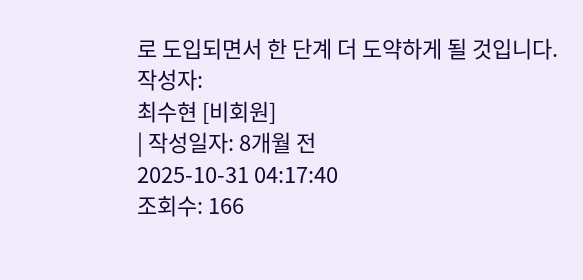로 도입되면서 한 단계 더 도약하게 될 것입니다.
작성자:
최수현 [비회원]
| 작성일자: 8개월 전
2025-10-31 04:17:40
조회수: 166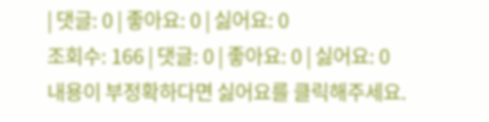| 댓글: 0 | 좋아요: 0 | 싫어요: 0
조회수: 166 | 댓글: 0 | 좋아요: 0 | 싫어요: 0
내용이 부정확하다면 싫어요를 클릭해주세요.